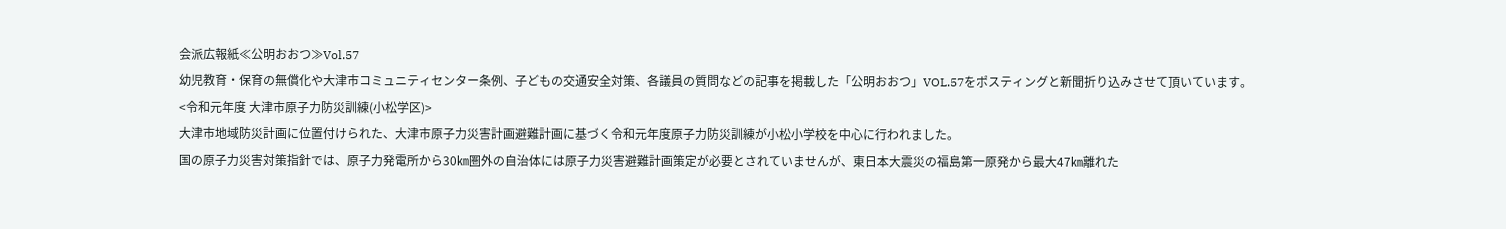会派広報紙≪公明おおつ≫Vol.57
幼児教育・保育の無償化や大津市コミュニティセンター条例、子どもの交通安全対策、各議員の質問などの記事を掲載した「公明おおつ」VOL.57をポスティングと新聞折り込みさせて頂いています。
<令和元年度 大津市原子力防災訓練(小松学区)>
大津市地域防災計画に位置付けられた、大津市原子力災害計画避難計画に基づく令和元年度原子力防災訓練が小松小学校を中心に行われました。
国の原子力災害対策指針では、原子力発電所から30㎞圏外の自治体には原子力災害避難計画策定が必要とされていませんが、東日本大震災の福島第一原発から最大47㎞離れた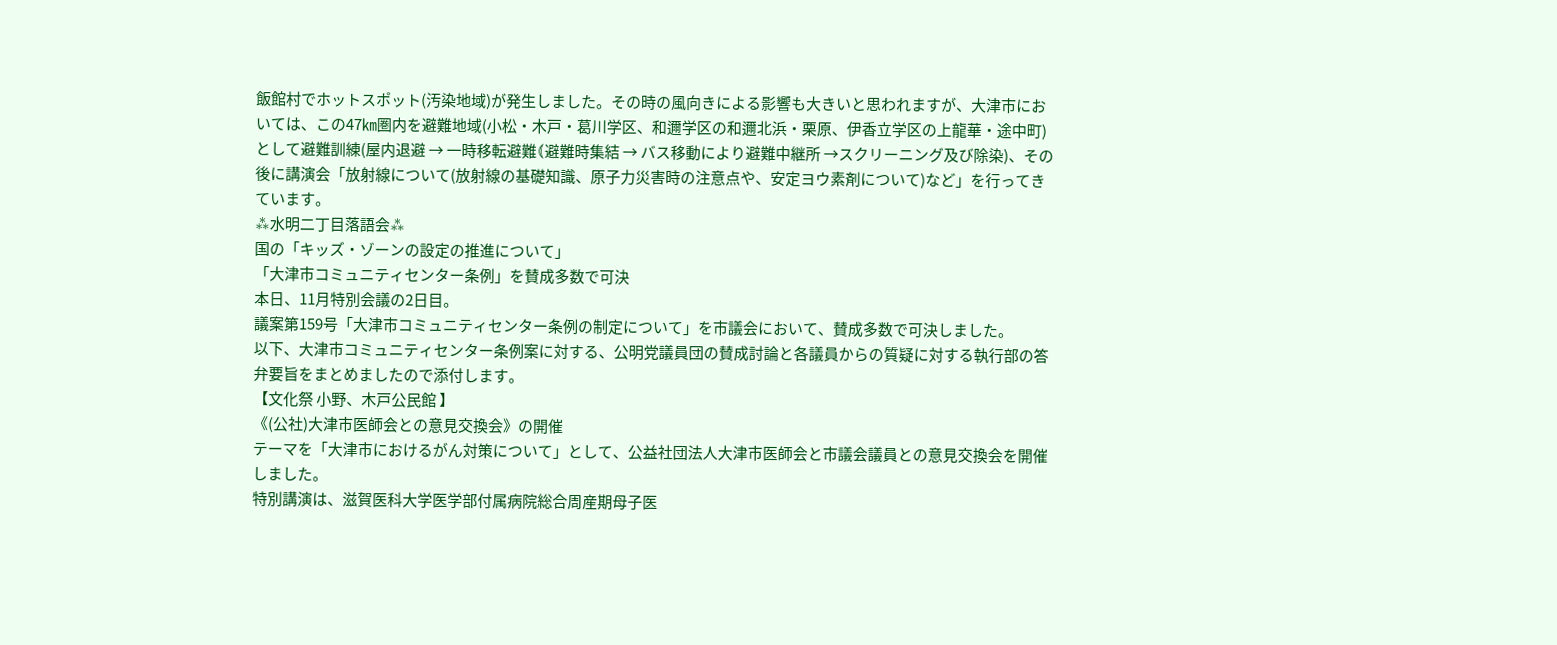飯館村でホットスポット(汚染地域)が発生しました。その時の風向きによる影響も大きいと思われますが、大津市においては、この47㎞圏内を避難地域(小松・木戸・葛川学区、和邇学区の和邇北浜・栗原、伊香立学区の上龍華・途中町)として避難訓練(屋内退避 → 一時移転避難⦅避難時集結 → バス移動により避難中継所 →スクリーニング及び除染)、その後に講演会「放射線について(放射線の基礎知識、原子力災害時の注意点や、安定ヨウ素剤について)など」を行ってきています。
⁂水明二丁目落語会⁂
国の「キッズ・ゾーンの設定の推進について」
「大津市コミュニティセンター条例」を賛成多数で可決
本日、11月特別会議の2日目。
議案第159号「大津市コミュニティセンター条例の制定について」を市議会において、賛成多数で可決しました。
以下、大津市コミュニティセンター条例案に対する、公明党議員団の賛成討論と各議員からの質疑に対する執行部の答弁要旨をまとめましたので添付します。
【文化祭 小野、木戸公民館 】
《(公社)大津市医師会との意見交換会》の開催
テーマを「大津市におけるがん対策について」として、公益社団法人大津市医師会と市議会議員との意見交換会を開催しました。
特別講演は、滋賀医科大学医学部付属病院総合周産期母子医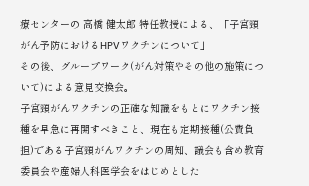療センターの 高橋 健太郎 特任教授による、「子宮頸がん予防におけるHPVワクチンについて」
その後、グループワーク(がん対策やその他の施策について)による意見交換会。
子宮頸がんワクチンの正確な知識をもとにワクチン接種を早急に再開すべきこと、現在も定期接種(公費負担)である子宮頸がんワクチンの周知、議会も含め教育委員会や産婦人科医学会をはじめとした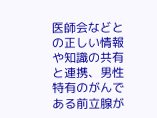医師会などとの正しい情報や知識の共有と連携、男性特有のがんである前立腺が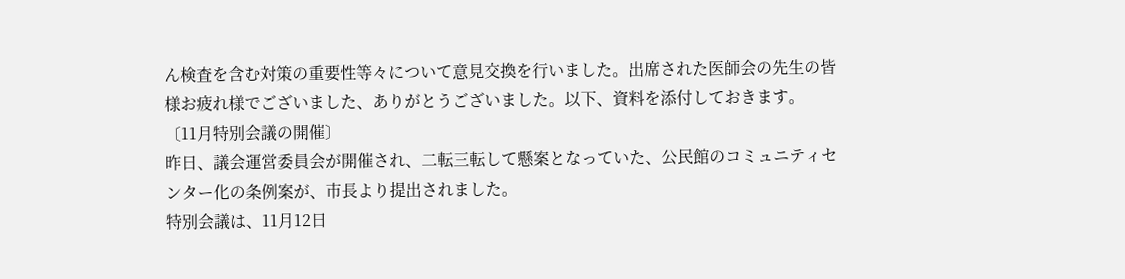ん検査を含む対策の重要性等々について意見交換を行いました。出席された医師会の先生の皆様お疲れ様でございました、ありがとうございました。以下、資料を添付しておきます。
〔11月特別会議の開催〕
昨日、議会運営委員会が開催され、二転三転して懸案となっていた、公民館のコミュニティセンター化の条例案が、市長より提出されました。
特別会議は、11月12日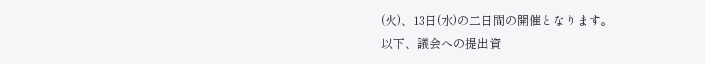(火)、13日(水)の二日間の開催となります。
以下、議会への提出資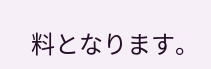料となります。